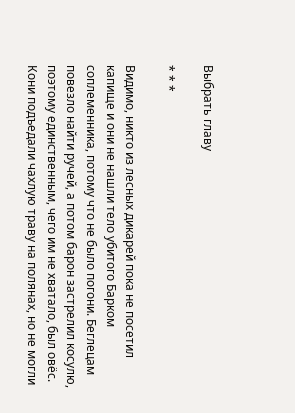Выбрать главу

* * *

Видимо, никто из лесных дикарей пока не посетил капище и они не нашли тело убитого Барком соплеменника, потому что не было погони. Беглецам повезло найти ручей, а потом барон застрелил косулю, поэтому единственным, чего им не хватало, был овёс. Кони подъедали чахлую траву на полянах, но не могли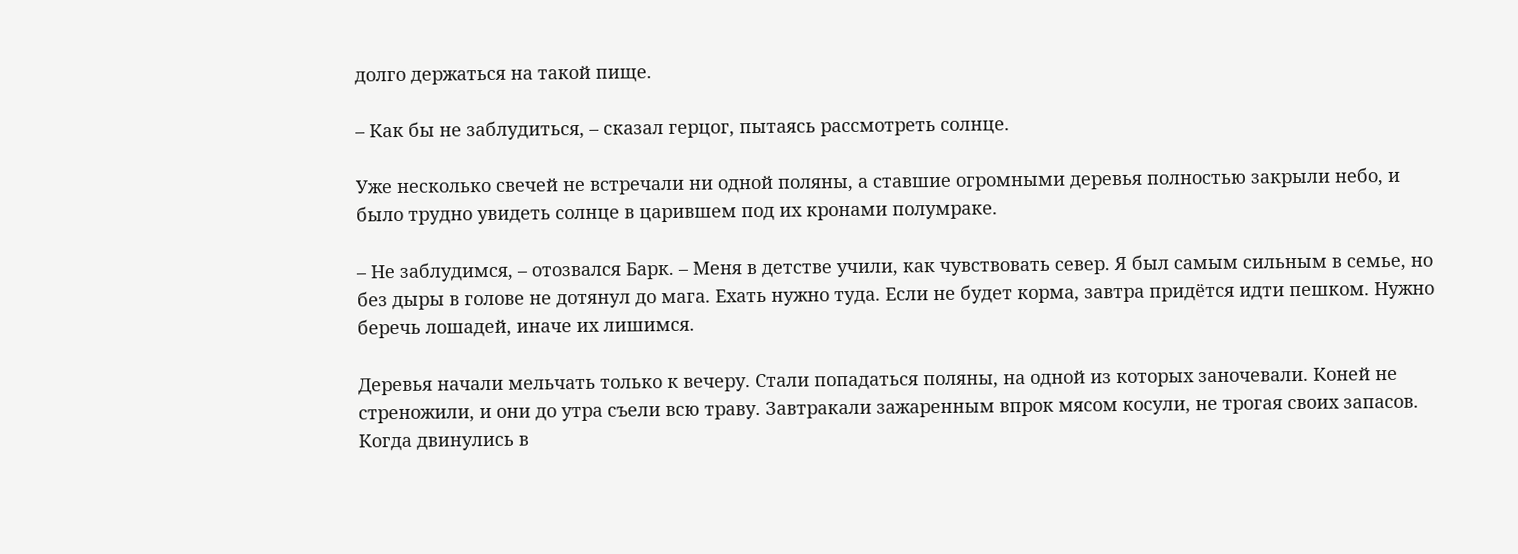долго держаться на такой пище.

– Как бы не заблудиться, – сказал герцог, пытаясь рассмотреть солнце.

Уже несколько свечей не встречали ни одной поляны, а ставшие огромными деревья полностью закрыли небо, и было трудно увидеть солнце в царившем под их кронами полумраке.

– Не заблудимся, – отозвался Барк. – Меня в детстве учили, как чувствовать север. Я был самым сильным в семье, но без дыры в голове не дотянул до мага. Ехать нужно туда. Если не будет корма, завтра придётся идти пешком. Нужно беречь лошадей, иначе их лишимся.

Деревья начали мельчать только к вечеру. Стали попадаться поляны, на одной из которых заночевали. Коней не стреножили, и они до утра съели всю траву. Завтракали зажаренным впрок мясом косули, не трогая своих запасов. Когда двинулись в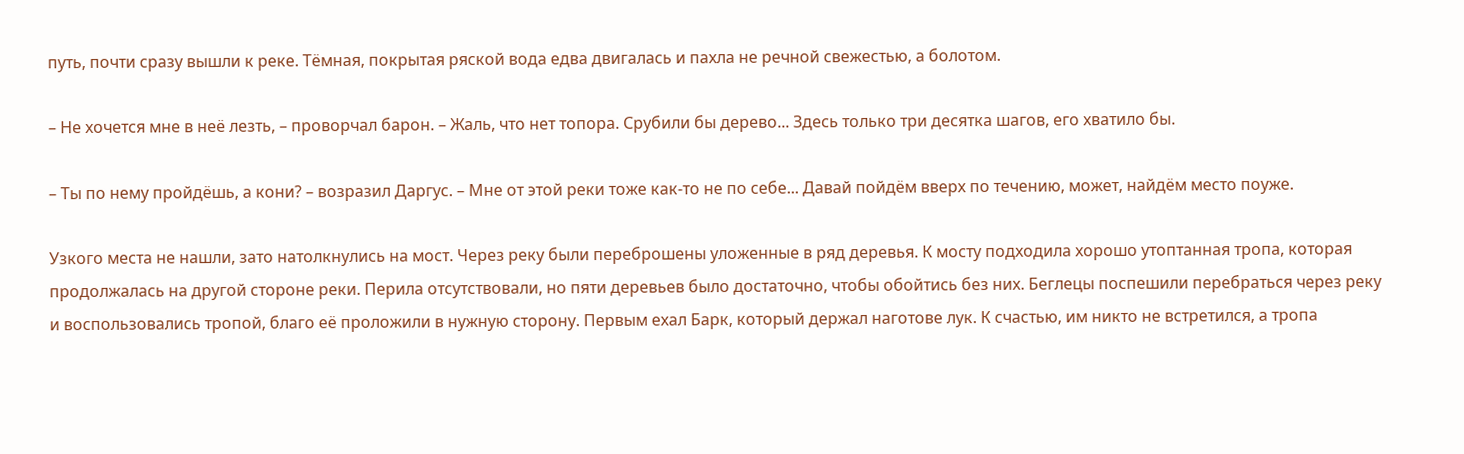путь, почти сразу вышли к реке. Тёмная, покрытая ряской вода едва двигалась и пахла не речной свежестью, а болотом.

– Не хочется мне в неё лезть, – проворчал барон. – Жаль, что нет топора. Срубили бы дерево... Здесь только три десятка шагов, его хватило бы.

– Ты по нему пройдёшь, а кони? – возразил Даргус. – Мне от этой реки тоже как-то не по себе... Давай пойдём вверх по течению, может, найдём место поуже.

Узкого места не нашли, зато натолкнулись на мост. Через реку были переброшены уложенные в ряд деревья. К мосту подходила хорошо утоптанная тропа, которая продолжалась на другой стороне реки. Перила отсутствовали, но пяти деревьев было достаточно, чтобы обойтись без них. Беглецы поспешили перебраться через реку и воспользовались тропой, благо её проложили в нужную сторону. Первым ехал Барк, который держал наготове лук. К счастью, им никто не встретился, а тропа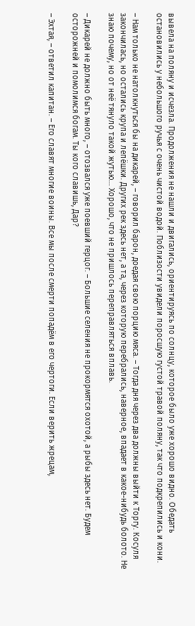вывела на поляну и исчезла. Продолжения не нашли и двигались, ориентируясь по солнцу, которое было уже хорошо видно. Обедать остановились у небольшого ручья с очень чистой водой. Поблизости увидели поросшую густой травой поляну, так что подкрепились и кони.

– Нам только не натолкнуться бы на дикарей, – говорил барон, доедая свою порцию мяса. – Тогда дня через два должны выйти к Торгу. Косуля закончилась, но остались крупа и лепёшки. Других рек здесь нет, а та, через которую перебрались, наверное, впадает в какое-нибудь болото. Не знаю почему, но от неё тянуло такой жутью... Хорошо, что не пришлось переправляться вплавь.

– Дикарей не должно быть много, – отозвался уже поевший герцог. – Большие селения не прокормятся охотой, а рыбы здесь нет. Будем осторожней и помолимся богам. Ты кого славишь, Дар?

– Эхтая, – ответил капитан. – Его славят многие воины. Все мы после смерти попадём в его чертоги. Если верить жрецам,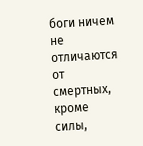боги ничем не отличаются от смертных, кроме силы,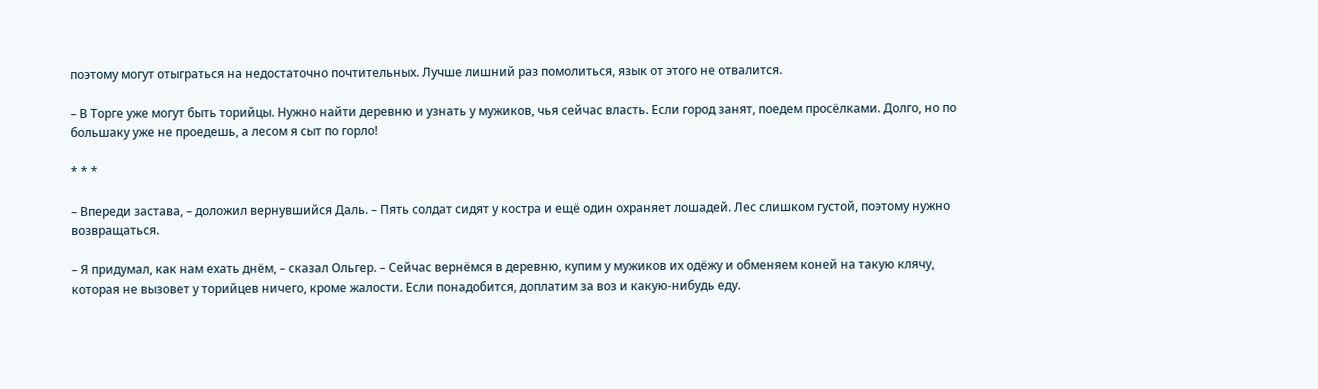поэтому могут отыграться на недостаточно почтительных. Лучше лишний раз помолиться, язык от этого не отвалится.

– В Торге уже могут быть торийцы. Нужно найти деревню и узнать у мужиков, чья сейчас власть. Если город занят, поедем просёлками. Долго, но по большаку уже не проедешь, а лесом я сыт по горло!

* * *

– Впереди застава, – доложил вернувшийся Даль. – Пять солдат сидят у костра и ещё один охраняет лошадей. Лес слишком густой, поэтому нужно возвращаться.

– Я придумал, как нам ехать днём, – сказал Ольгер. – Сейчас вернёмся в деревню, купим у мужиков их одёжу и обменяем коней на такую клячу, которая не вызовет у торийцев ничего, кроме жалости. Если понадобится, доплатим за воз и какую-нибудь еду.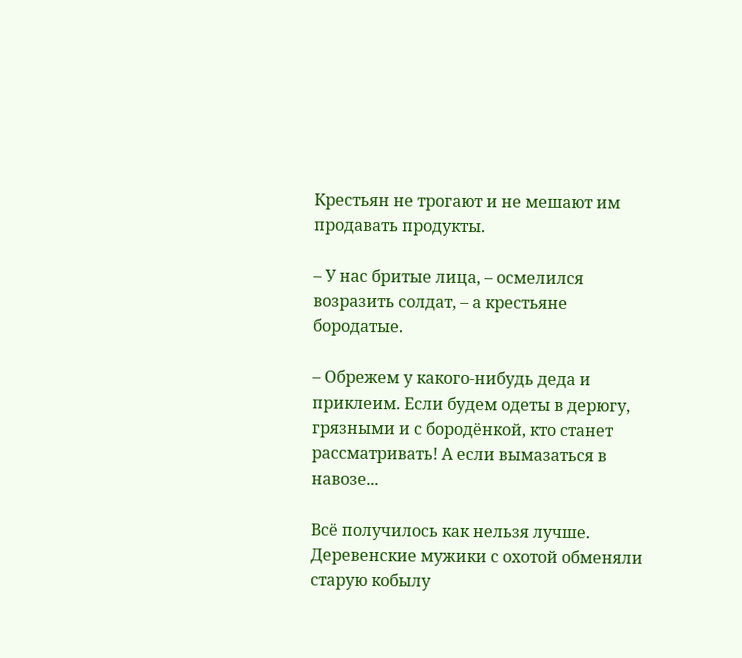Крестьян не трогают и не мешают им продавать продукты.

– У нас бритые лица, – осмелился возразить солдат, – а крестьяне бородатые.

– Обрежем у какого-нибудь деда и приклеим. Если будем одеты в дерюгу, грязными и с бородёнкой, кто станет рассматривать! А если вымазаться в навозе...

Всё получилось как нельзя лучше. Деревенские мужики с охотой обменяли старую кобылу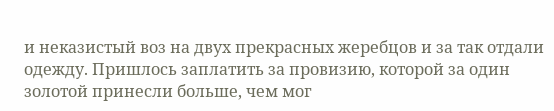и неказистый воз на двух прекрасных жеребцов и за так отдали одежду. Пришлось заплатить за провизию, которой за один золотой принесли больше, чем мог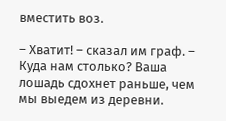вместить воз.

– Хватит! – сказал им граф. – Куда нам столько? Ваша лошадь сдохнет раньше, чем мы выедем из деревни.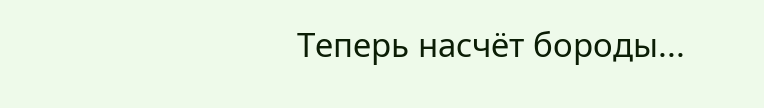Теперь насчёт бороды...